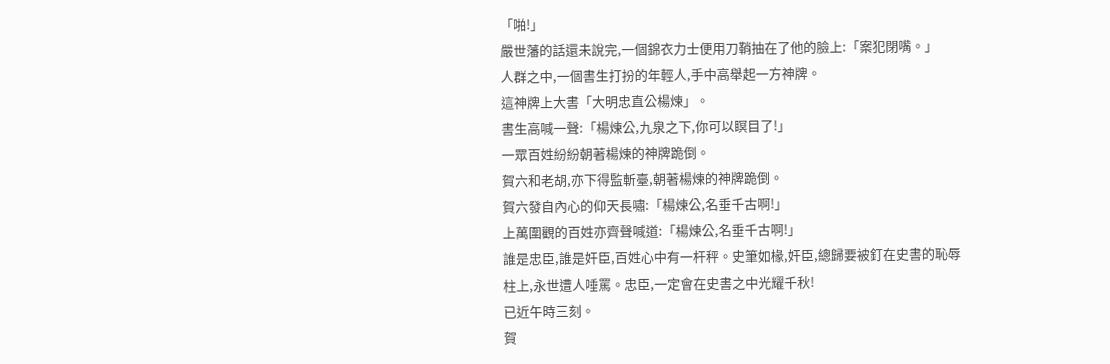「啪!」
嚴世藩的話還未說完,一個錦衣力士便用刀鞘抽在了他的臉上:「案犯閉嘴。」
人群之中,一個書生打扮的年輕人,手中高舉起一方神牌。
這神牌上大書「大明忠直公楊煉」。
書生高喊一聲:「楊煉公,九泉之下,你可以瞑目了!」
一眾百姓紛紛朝著楊煉的神牌跪倒。
賀六和老胡,亦下得監斬臺,朝著楊煉的神牌跪倒。
賀六發自內心的仰天長嘯:「楊煉公,名垂千古啊!」
上萬圍觀的百姓亦齊聲喊道:「楊煉公,名垂千古啊!」
誰是忠臣,誰是奸臣,百姓心中有一杆秤。史筆如椽,奸臣,總歸要被釘在史書的恥辱柱上,永世遭人唾罵。忠臣,一定會在史書之中光耀千秋!
已近午時三刻。
賀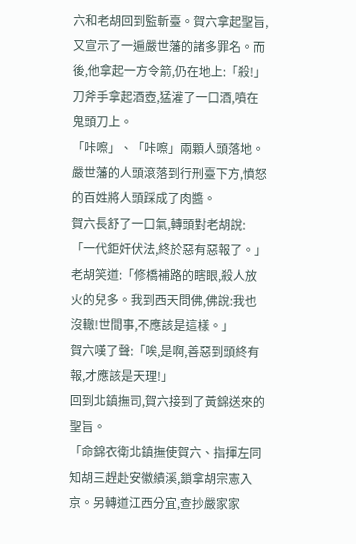六和老胡回到監斬臺。賀六拿起聖旨,又宣示了一遍嚴世藩的諸多罪名。而後,他拿起一方令箭,仍在地上:「殺!」
刀斧手拿起酒壺,猛灌了一口酒,噴在鬼頭刀上。
「咔嚓」、「咔嚓」兩顆人頭落地。
嚴世藩的人頭滾落到行刑臺下方,憤怒的百姓將人頭踩成了肉醬。
賀六長舒了一口氣,轉頭對老胡說:「一代鉅奸伏法,終於惡有惡報了。」
老胡笑道:「修橋補路的瞎眼,殺人放火的兒多。我到西天問佛,佛說:我也沒轍!世間事,不應該是這樣。」
賀六嘆了聲:「唉,是啊,善惡到頭終有報,才應該是天理!」
回到北鎮撫司,賀六接到了黃錦送來的聖旨。
「命錦衣衛北鎮撫使賀六、指揮左同知胡三趕赴安徽績溪,鎖拿胡宗憲入京。另轉道江西分宜,查抄嚴家家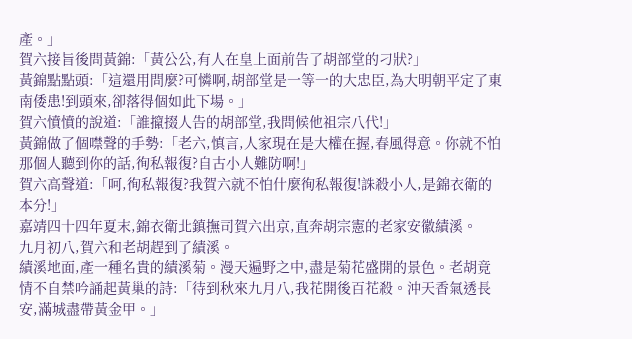產。」
賀六接旨後問黃錦:「黃公公,有人在皇上面前告了胡部堂的刁狀?」
黃錦點點頭:「這還用問麼?可憐啊,胡部堂是一等一的大忠臣,為大明朝平定了東南倭患!到頭來,卻落得個如此下場。」
賀六憤憤的說道:「誰攛掇人告的胡部堂,我問候他祖宗八代!」
黃錦做了個噤聲的手勢:「老六,慎言,人家現在是大權在握,春風得意。你就不怕那個人聽到你的話,徇私報復?自古小人難防啊!」
賀六高聲道:「呵,徇私報復?我賀六就不怕什麼徇私報復!誅殺小人,是錦衣衛的本分!」
嘉靖四十四年夏末,錦衣衛北鎮撫司賀六出京,直奔胡宗憲的老家安徽績溪。
九月初八,賀六和老胡趕到了績溪。
績溪地面,產一種名貴的績溪菊。漫天遍野之中,盡是菊花盛開的景色。老胡竟情不自禁吟誦起黃巢的詩:「待到秋來九月八,我花開後百花殺。沖天香氣透長安,滿城盡帶黃金甲。」